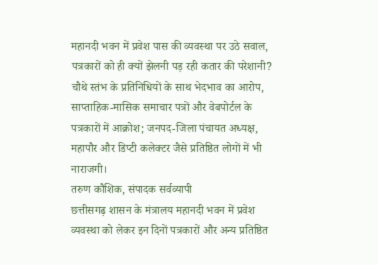महानदी भवन में प्रवेश पास की व्यवस्था पर उठे सवाल, पत्रकारों को ही क्यों झेलनी पड़ रही कतार की परेशानी? चौथे स्तंभ के प्रतिनिधियों के साथ भेदभाव का आरोप, साप्ताहिक-मासिक समाचार पत्रों और वेबपोर्टल के पत्रकारों में आक्रोश; जनपद-जिला पंचायत अध्यक्ष, महापौर और डिप्टी कलेक्टर जैसे प्रतिष्ठित लोगों में भी नाराजगी।
तरुण कौशिक, संपादक सर्वव्यापी
छत्तीसगढ़ शासन के मंत्रालय महानदी भवन में प्रवेश व्यवस्था को लेकर इन दिनों पत्रकारों और अन्य प्रतिष्ठित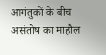आगंतुकों के बीच असंतोष का माहौल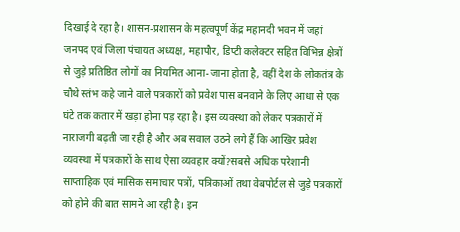दिखाई दे रहा है। शासन-प्रशासन के महत्वपूर्ण केंद्र महानदी भवन में जहां जनपद एवं जिला पंचायत अध्यक्ष, महापौर, डिप्टी कलेक्टर सहित विभिन्न क्षेत्रों से जुड़े प्रतिष्ठित लोगों का नियमित आना-जाना होता है, वहीं देश के लोकतंत्र के चौथे स्तंभ कहे जाने वाले पत्रकारों को प्रवेश पास बनवाने के लिए आधा से एक घंटे तक कतार में खड़ा होना पड़ रहा है। इस व्यवस्था को लेकर पत्रकारों में नाराजगी बढ़ती जा रही है और अब सवाल उठने लगे हैं कि आखिर प्रवेश व्यवस्था में पत्रकारों के साथ ऐसा व्यवहार क्यों?सबसे अधिक परेशानी साप्ताहिक एवं मासिक समाचार पत्रों, पत्रिकाओं तथा वेबपोर्टल से जुड़े पत्रकारों को होने की बात सामने आ रही है। इन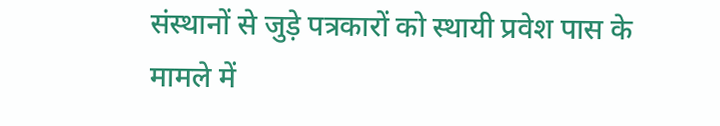संस्थानों से जुड़े पत्रकारों को स्थायी प्रवेश पास के मामले में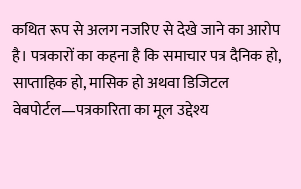कथित रूप से अलग नजरिए से देखे जाने का आरोप है। पत्रकारों का कहना है कि समाचार पत्र दैनिक हो, साप्ताहिक हो, मासिक हो अथवा डिजिटल वेबपोर्टल—पत्रकारिता का मूल उद्देश्य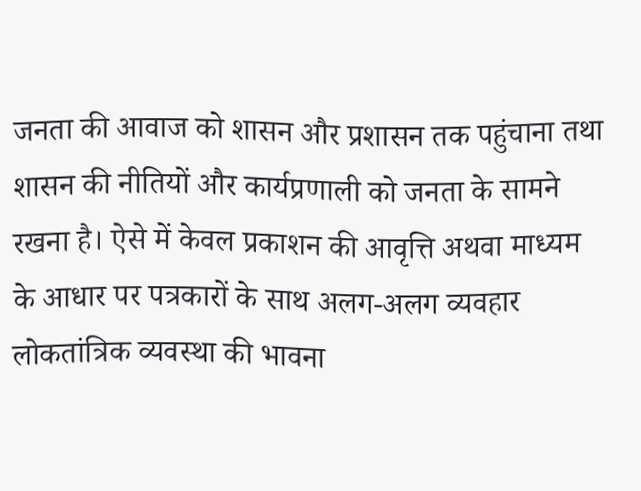जनता की आवाज को शासन और प्रशासन तक पहुंचाना तथा शासन की नीतियों और कार्यप्रणाली को जनता के सामने रखना है। ऐसे में केवल प्रकाशन की आवृत्ति अथवा माध्यम के आधार पर पत्रकारों के साथ अलग-अलग व्यवहार लोकतांत्रिक व्यवस्था की भावना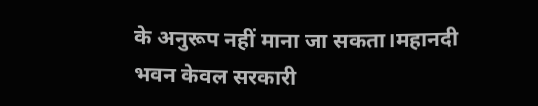के अनुरूप नहीं माना जा सकता।महानदी भवन केवल सरकारी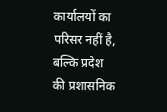कार्यालयों का परिसर नहीं है, बल्कि प्रदेश की प्रशासनिक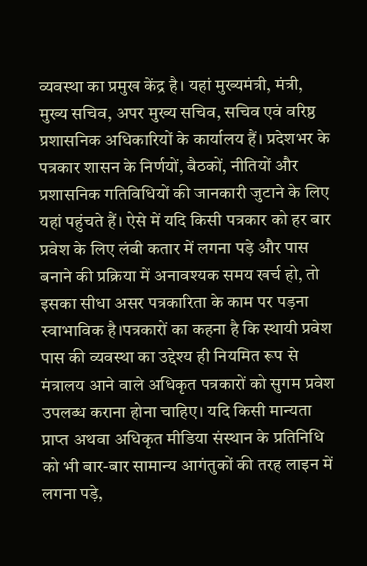व्यवस्था का प्रमुख केंद्र है। यहां मुख्यमंत्री, मंत्री, मुख्य सचिव, अपर मुख्य सचिव, सचिव एवं वरिष्ठ प्रशासनिक अधिकारियों के कार्यालय हैं। प्रदेशभर के पत्रकार शासन के निर्णयों, बैठकों, नीतियों और प्रशासनिक गतिविधियों की जानकारी जुटाने के लिए यहां पहुंचते हैं। ऐसे में यदि किसी पत्रकार को हर बार प्रवेश के लिए लंबी कतार में लगना पड़े और पास बनाने की प्रक्रिया में अनावश्यक समय खर्च हो, तो इसका सीधा असर पत्रकारिता के काम पर पड़ना स्वाभाविक है।पत्रकारों का कहना है कि स्थायी प्रवेश पास की व्यवस्था का उद्देश्य ही नियमित रूप से मंत्रालय आने वाले अधिकृत पत्रकारों को सुगम प्रवेश उपलब्ध कराना होना चाहिए। यदि किसी मान्यता प्राप्त अथवा अधिकृत मीडिया संस्थान के प्रतिनिधि को भी बार-बार सामान्य आगंतुकों की तरह लाइन में लगना पड़े,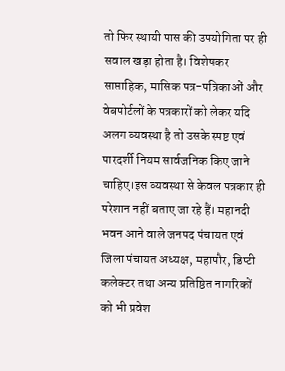तो फिर स्थायी पास की उपयोगिता पर ही सवाल खड़ा होता है। विशेषकर साप्ताहिक, मासिक पत्र-पत्रिकाओं और वेबपोर्टलों के पत्रकारों को लेकर यदि अलग व्यवस्था है तो उसके स्पष्ट एवं पारदर्शी नियम सार्वजनिक किए जाने चाहिए।इस व्यवस्था से केवल पत्रकार ही परेशान नहीं बताए जा रहे हैं। महानदी भवन आने वाले जनपद पंचायत एवं जिला पंचायत अध्यक्ष, महापौर, डिप्टी कलेक्टर तथा अन्य प्रतिष्ठित नागरिकों को भी प्रवेश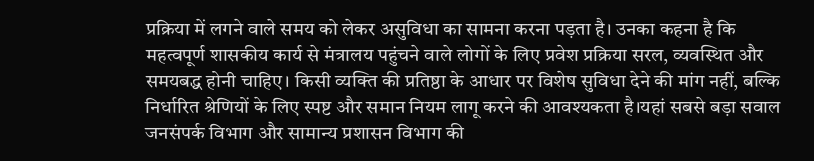प्रक्रिया में लगने वाले समय को लेकर असुविधा का सामना करना पड़ता है। उनका कहना है कि महत्वपूर्ण शासकीय कार्य से मंत्रालय पहुंचने वाले लोगों के लिए प्रवेश प्रक्रिया सरल, व्यवस्थित और समयबद्ध होनी चाहिए। किसी व्यक्ति की प्रतिष्ठा के आधार पर विशेष सुविधा देने की मांग नहीं, बल्कि निर्धारित श्रेणियों के लिए स्पष्ट और समान नियम लागू करने की आवश्यकता है।यहां सबसे बड़ा सवाल जनसंपर्क विभाग और सामान्य प्रशासन विभाग की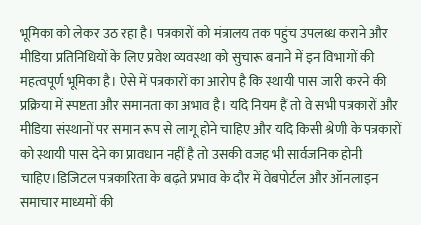भूमिका को लेकर उठ रहा है। पत्रकारों को मंत्रालय तक पहुंच उपलब्ध कराने और मीडिया प्रतिनिधियों के लिए प्रवेश व्यवस्था को सुचारू बनाने में इन विभागों की महत्वपूर्ण भूमिका है। ऐसे में पत्रकारों का आरोप है कि स्थायी पास जारी करने की प्रक्रिया में स्पष्टता और समानता का अभाव है। यदि नियम हैं तो वे सभी पत्रकारों और मीडिया संस्थानों पर समान रूप से लागू होने चाहिए और यदि किसी श्रेणी के पत्रकारों को स्थायी पास देने का प्रावधान नहीं है तो उसकी वजह भी सार्वजनिक होनी चाहिए।डिजिटल पत्रकारिता के बढ़ते प्रभाव के दौर में वेबपोर्टल और ऑनलाइन समाचार माध्यमों की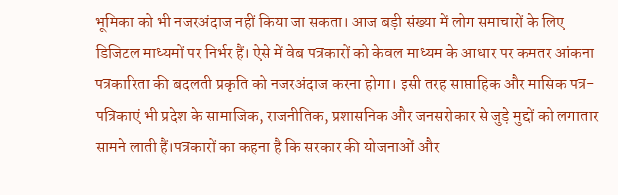भूमिका को भी नजरअंदाज नहीं किया जा सकता। आज बड़ी संख्या में लोग समाचारों के लिए डिजिटल माध्यमों पर निर्भर हैं। ऐसे में वेब पत्रकारों को केवल माध्यम के आधार पर कमतर आंकना पत्रकारिता की बदलती प्रकृति को नजरअंदाज करना होगा। इसी तरह साप्ताहिक और मासिक पत्र-पत्रिकाएं भी प्रदेश के सामाजिक, राजनीतिक, प्रशासनिक और जनसरोकार से जुड़े मुद्दों को लगातार सामने लाती हैं।पत्रकारों का कहना है कि सरकार की योजनाओं और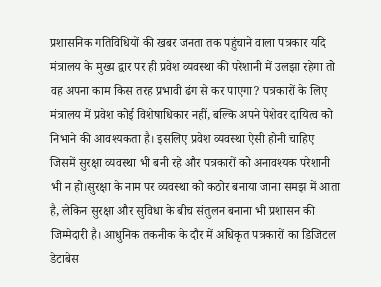प्रशासनिक गतिविधियों की खबर जनता तक पहुंचाने वाला पत्रकार यदि मंत्रालय के मुख्य द्वार पर ही प्रवेश व्यवस्था की परेशानी में उलझा रहेगा तो वह अपना काम किस तरह प्रभावी ढंग से कर पाएगा? पत्रकारों के लिए मंत्रालय में प्रवेश कोई विशेषाधिकार नहीं, बल्कि अपने पेशेवर दायित्व को निभाने की आवश्यकता है। इसलिए प्रवेश व्यवस्था ऐसी होनी चाहिए जिसमें सुरक्षा व्यवस्था भी बनी रहे और पत्रकारों को अनावश्यक परेशानी भी न हो।सुरक्षा के नाम पर व्यवस्था को कठोर बनाया जाना समझ में आता है, लेकिन सुरक्षा और सुविधा के बीच संतुलन बनाना भी प्रशासन की जिम्मेदारी है। आधुनिक तकनीक के दौर में अधिकृत पत्रकारों का डिजिटल डेटाबेस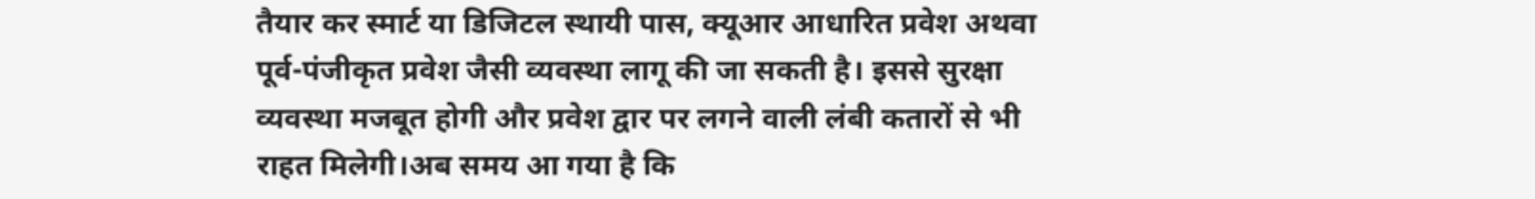तैयार कर स्मार्ट या डिजिटल स्थायी पास, क्यूआर आधारित प्रवेश अथवा पूर्व-पंजीकृत प्रवेश जैसी व्यवस्था लागू की जा सकती है। इससे सुरक्षा व्यवस्था मजबूत होगी और प्रवेश द्वार पर लगने वाली लंबी कतारों से भी राहत मिलेगी।अब समय आ गया है कि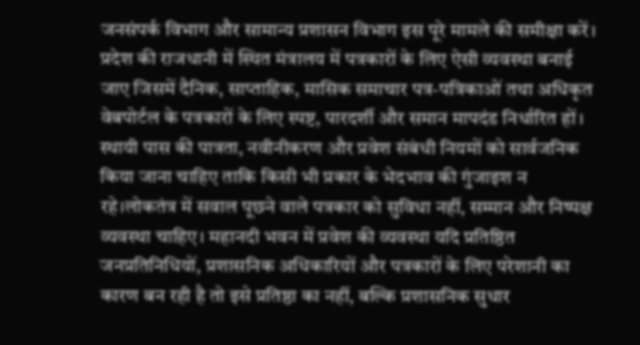जनसंपर्क विभाग और सामान्य प्रशासन विभाग इस पूरे मामले की समीक्षा करें। प्रदेश की राजधानी में स्थित मंत्रालय में पत्रकारों के लिए ऐसी व्यवस्था बनाई जाए जिसमें दैनिक, साप्ताहिक, मासिक समाचार पत्र-पत्रिकाओं तथा अधिकृत वेबपोर्टल के पत्रकारों के लिए स्पष्ट, पारदर्शी और समान मापदंड निर्धारित हों। स्थायी पास की पात्रता, नवीनीकरण और प्रवेश संबंधी नियमों को सार्वजनिक किया जाना चाहिए ताकि किसी भी प्रकार के भेदभाव की गुंजाइश न रहे।लोकतंत्र में सवाल पूछने वाले पत्रकार को सुविधा नहीं, सम्मान और निष्पक्ष व्यवस्था चाहिए। महानदी भवन में प्रवेश की व्यवस्था यदि प्रतिष्ठित जनप्रतिनिधियों, प्रशासनिक अधिकारियों और पत्रकारों के लिए परेशानी का कारण बन रही है तो इसे प्रतिष्ठा का नहीं, बल्कि प्रशासनिक सुधार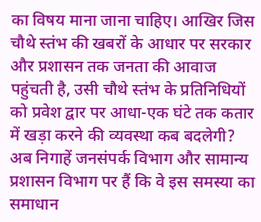का विषय माना जाना चाहिए। आखिर जिस चौथे स्तंभ की खबरों के आधार पर सरकार और प्रशासन तक जनता की आवाज पहुंचती है, उसी चौथे स्तंभ के प्रतिनिधियों को प्रवेश द्वार पर आधा-एक घंटे तक कतार में खड़ा करने की व्यवस्था कब बदलेगी? अब निगाहें जनसंपर्क विभाग और सामान्य प्रशासन विभाग पर हैं कि वे इस समस्या का समाधान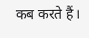कब करते हैं।